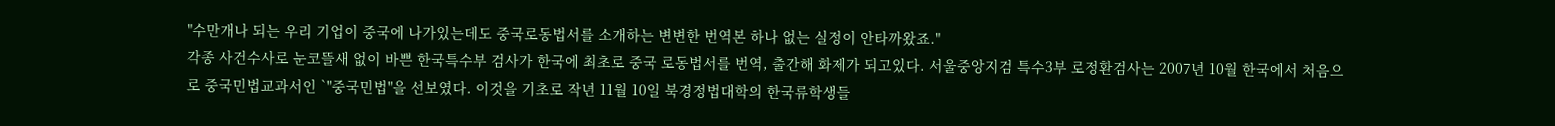"수만개나 되는 우리 기업이 중국에 나가있는데도 중국로동법서를 소개하는 변변한 번역본 하나 없는 실정이 안타까왔죠."
각종 사건수사로 눈코뜰새 없이 바쁜 한국특수부 검사가 한국에 최초로 중국 로동법서를 번역, 출간해 화제가 되고있다. 서울중앙지검 특수3부 로정환검사는 2007년 10월 한국에서 처음으로 중국민법교과서인 `"중국민법"을 선보였다. 이것을 기초로 작년 11월 10일 북경정법대학의 한국류학생들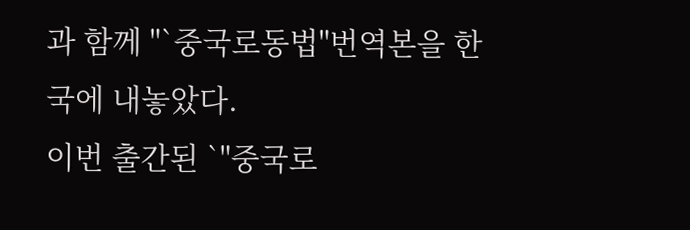과 함께 "`중국로동법"번역본을 한국에 내놓았다.
이번 출간된 `"중국로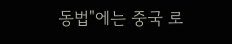동법"에는 중국 로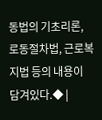동법의 기초리론, 로동절차법, 근로복지법 등의 내용이 담겨있다.◆ |